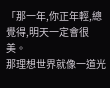「那一年,你正年輕,總覺得,明天一定會很美。
那理想世界就像一道光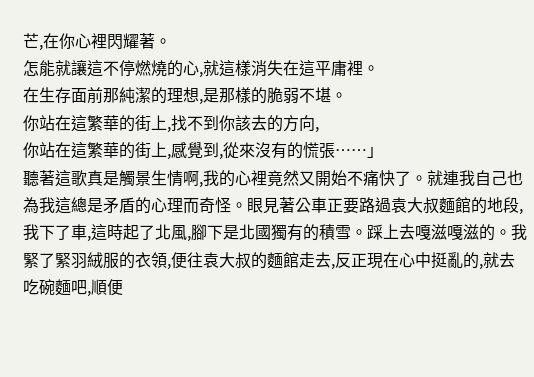芒,在你心裡閃耀著。
怎能就讓這不停燃燒的心,就這樣消失在這平庸裡。
在生存面前那純潔的理想,是那樣的脆弱不堪。
你站在這繁華的街上,找不到你該去的方向,
你站在這繁華的街上,感覺到,從來沒有的慌張……」
聽著這歌真是觸景生情啊,我的心裡竟然又開始不痛快了。就連我自己也為我這總是矛盾的心理而奇怪。眼見著公車正要路過袁大叔麵館的地段,我下了車,這時起了北風,腳下是北國獨有的積雪。踩上去嘎滋嘎滋的。我緊了緊羽絨服的衣領,便往袁大叔的麵館走去,反正現在心中挺亂的,就去吃碗麵吧,順便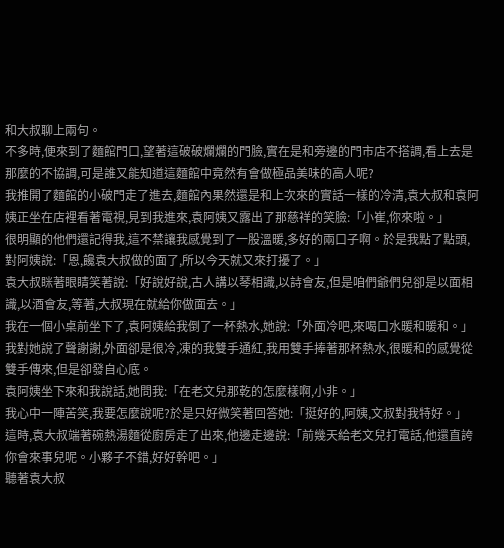和大叔聊上兩句。
不多時,便來到了麵館門口,望著這破破爛爛的門臉,實在是和旁邊的門市店不搭調,看上去是那麼的不協調,可是誰又能知道這麵館中竟然有會做極品美味的高人呢?
我推開了麵館的小破門走了進去,麵館內果然還是和上次來的實話一樣的冷清,袁大叔和袁阿姨正坐在店裡看著電視,見到我進來,袁阿姨又露出了那慈祥的笑臉:「小崔,你來啦。」
很明顯的他們還記得我,這不禁讓我感覺到了一股溫暖,多好的兩口子啊。於是我點了點頭,對阿姨說:「恩,饞袁大叔做的面了,所以今天就又來打擾了。」
袁大叔眯著眼睛笑著說:「好說好說,古人講以琴相識,以詩會友,但是咱們爺們兒卻是以面相識,以酒會友,等著,大叔現在就給你做面去。」
我在一個小桌前坐下了,袁阿姨給我倒了一杯熱水,她說:「外面冷吧,來喝口水暖和暖和。」
我對她說了聲謝謝,外面卻是很冷,凍的我雙手通紅,我用雙手捧著那杯熱水,很暖和的感覺從雙手傳來,但是卻發自心底。
袁阿姨坐下來和我說話,她問我:「在老文兒那乾的怎麼樣啊,小非。」
我心中一陣苦笑,我要怎麼說呢?於是只好微笑著回答她:「挺好的,阿姨,文叔對我特好。」
這時,袁大叔端著碗熱湯麵從廚房走了出來,他邊走邊說:「前幾天給老文兒打電話,他還直誇你會來事兒呢。小夥子不錯,好好幹吧。」
聽著袁大叔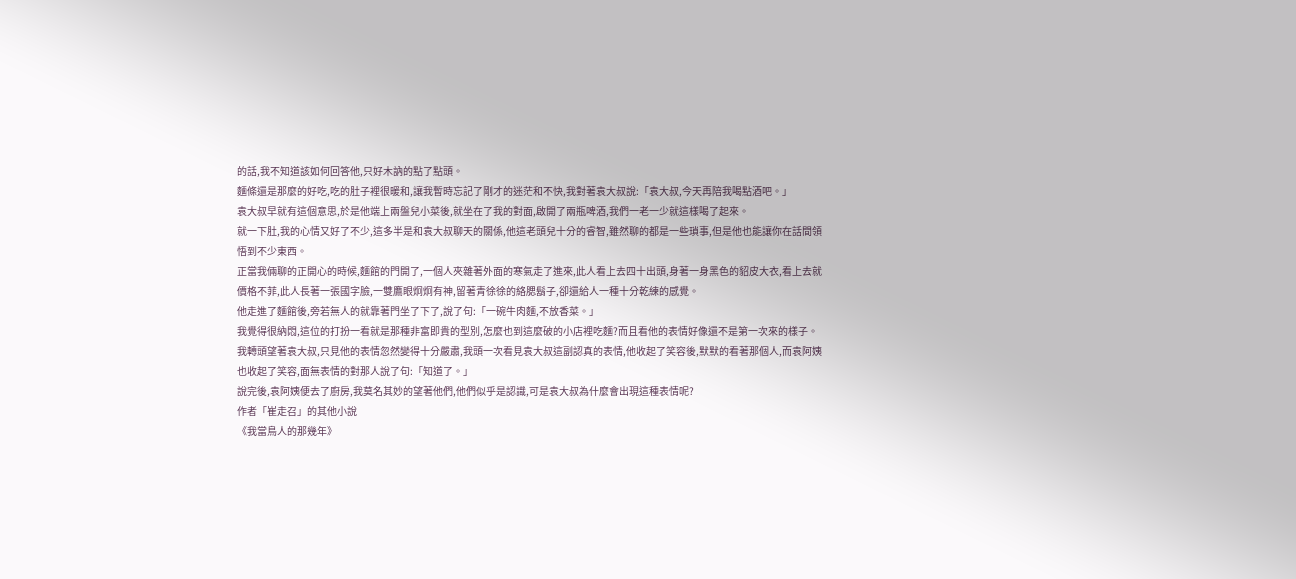的話,我不知道該如何回答他,只好木訥的點了點頭。
麵條還是那麼的好吃,吃的肚子裡很暖和,讓我暫時忘記了剛才的迷茫和不快,我對著袁大叔說:「袁大叔,今天再陪我喝點酒吧。」
袁大叔早就有這個意思,於是他端上兩盤兒小菜後,就坐在了我的對面,啟開了兩瓶啤酒,我們一老一少就這樣喝了起來。
就一下肚,我的心情又好了不少,這多半是和袁大叔聊天的關係,他這老頭兒十分的睿智,雖然聊的都是一些瑣事,但是他也能讓你在話間領悟到不少東西。
正當我倆聊的正開心的時候,麵館的門開了,一個人夾雜著外面的寒氣走了進來,此人看上去四十出頭,身著一身黑色的貂皮大衣,看上去就價格不菲,此人長著一張國字臉,一雙鷹眼炯炯有神,留著青徐徐的絡腮鬍子,卻還給人一種十分乾練的感覺。
他走進了麵館後,旁若無人的就靠著門坐了下了,說了句:「一碗牛肉麵,不放香菜。」
我覺得很納悶,這位的打扮一看就是那種非富即貴的型別,怎麼也到這麼破的小店裡吃麵?而且看他的表情好像還不是第一次來的樣子。
我轉頭望著袁大叔,只見他的表情忽然變得十分嚴肅,我頭一次看見袁大叔這副認真的表情,他收起了笑容後,默默的看著那個人,而袁阿姨也收起了笑容,面無表情的對那人說了句:「知道了。」
說完後,袁阿姨便去了廚房,我莫名其妙的望著他們,他們似乎是認識,可是袁大叔為什麼會出現這種表情呢?
作者「崔走召」的其他小說
《我當鳥人的那幾年》